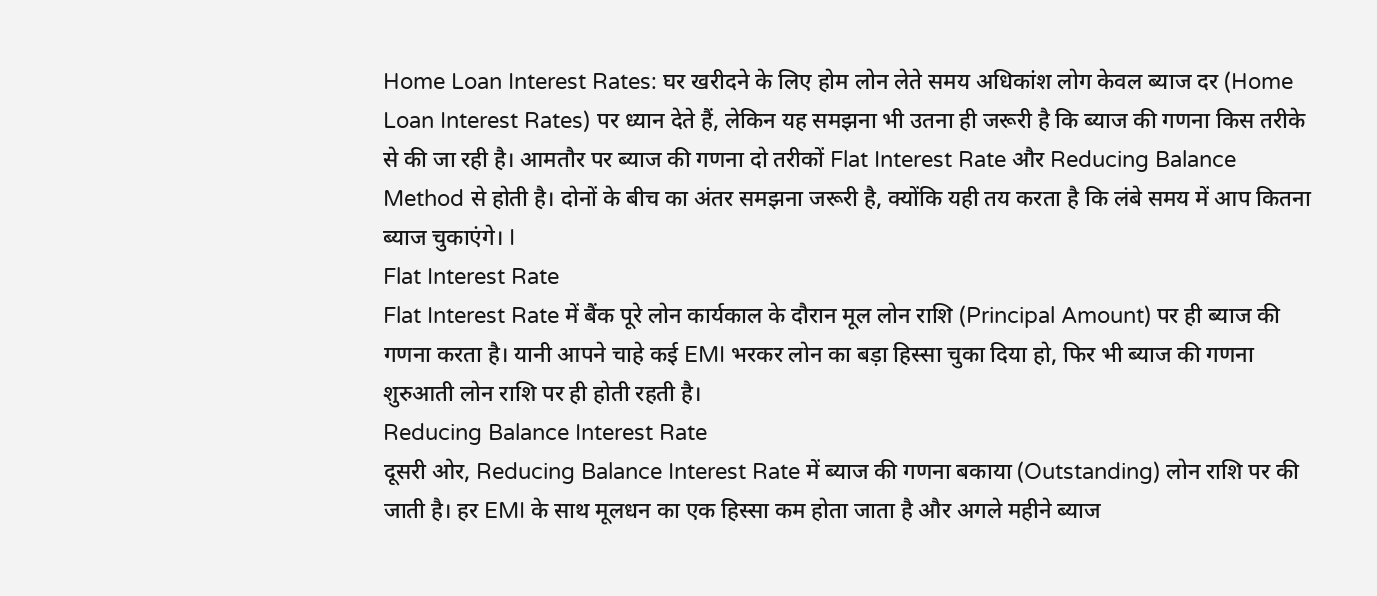Home Loan Interest Rates: घर खरीदने के लिए होम लोन लेते समय अधिकांश लोग केवल ब्याज दर (Home Loan Interest Rates) पर ध्यान देते हैं, लेकिन यह समझना भी उतना ही जरूरी है कि ब्याज की गणना किस तरीके से की जा रही है। आमतौर पर ब्याज की गणना दो तरीकों Flat Interest Rate और Reducing Balance Method से होती है। दोनों के बीच का अंतर समझना जरूरी है, क्योंकि यही तय करता है कि लंबे समय में आप कितना ब्याज चुकाएंगे। I
Flat Interest Rate
Flat Interest Rate में बैंक पूरे लोन कार्यकाल के दौरान मूल लोन राशि (Principal Amount) पर ही ब्याज की गणना करता है। यानी आपने चाहे कई EMI भरकर लोन का बड़ा हिस्सा चुका दिया हो, फिर भी ब्याज की गणना शुरुआती लोन राशि पर ही होती रहती है।
Reducing Balance Interest Rate
दूसरी ओर, Reducing Balance Interest Rate में ब्याज की गणना बकाया (Outstanding) लोन राशि पर की जाती है। हर EMI के साथ मूलधन का एक हिस्सा कम होता जाता है और अगले महीने ब्याज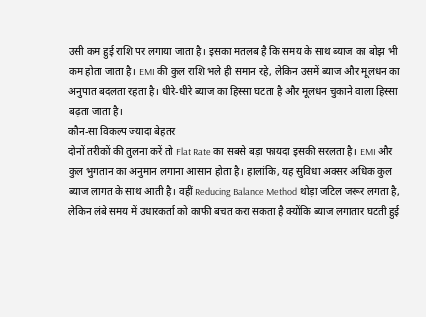उसी कम हुई राशि पर लगाया जाता है। इसका मतलब है कि समय के साथ ब्याज का बोझ भी कम होता जाता है। EMI की कुल राशि भले ही समान रहे, लेकिन उसमें ब्याज और मूलधन का अनुपात बदलता रहता है। धीरे-धीरे ब्याज का हिस्सा घटता है और मूलधन चुकाने वाला हिस्सा बढ़ता जाता है।
कौन-सा विकल्प ज्यादा बेहतर
दोनों तरीकों की तुलना करें तो Flat Rate का सबसे बड़ा फायदा इसकी सरलता है। EMI और कुल भुगतान का अनुमान लगाना आसान होता है। हालांकि, यह सुविधा अक्सर अधिक कुल ब्याज लागत के साथ आती है। वहीं Reducing Balance Method थोड़ा जटिल जरूर लगता है, लेकिन लंबे समय में उधारकर्ता को काफी बचत करा सकता है क्योंकि ब्याज लगातार घटती हुई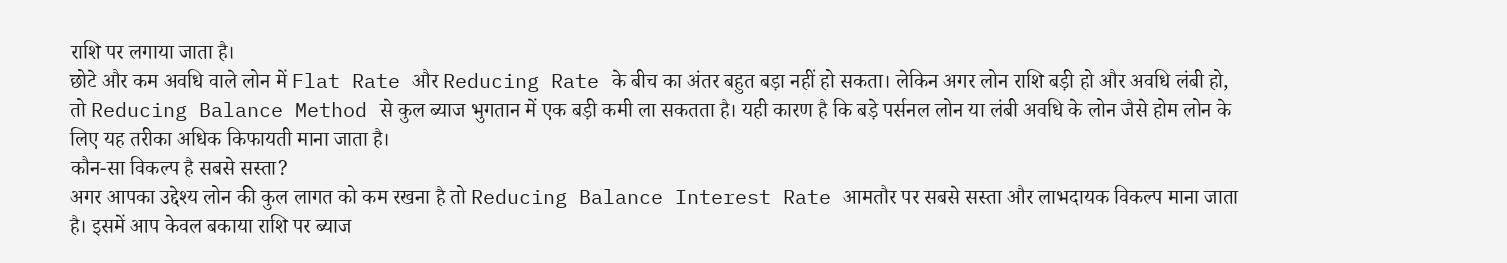राशि पर लगाया जाता है।
छोटे और कम अवधि वाले लोन में Flat Rate और Reducing Rate के बीच का अंतर बहुत बड़ा नहीं हो सकता। लेकिन अगर लोन राशि बड़ी हो और अवधि लंबी हो, तो Reducing Balance Method से कुल ब्याज भुगतान में एक बड़ी कमी ला सकतता है। यही कारण है कि बड़े पर्सनल लोन या लंबी अवधि के लोन जैसे होम लोन के लिए यह तरीका अधिक किफायती माना जाता है।
कौन-सा विकल्प है सबसे सस्ता?
अगर आपका उद्देश्य लोन की कुल लागत को कम रखना है तो Reducing Balance Interest Rate आमतौर पर सबसे सस्ता और लाभदायक विकल्प माना जाता है। इसमें आप केवल बकाया राशि पर ब्याज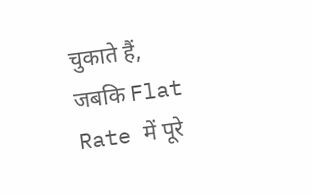चुकाते हैं, जबकि Flat Rate में पूरे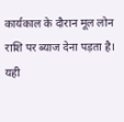कार्यकाल के दौरान मूल लोन राशि पर ब्याज देना पड़ता है। यही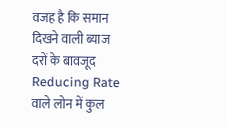वजह है कि समान दिखने वाली ब्याज दरों के बावजूद Reducing Rate वाले लोन में कुल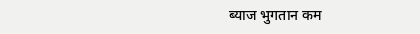ब्याज भुगतान कम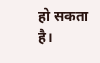हो सकता है।